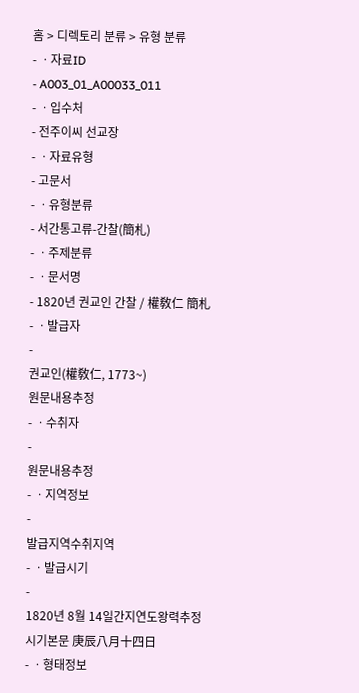홈 > 디렉토리 분류 > 유형 분류
- ㆍ자료ID
- A003_01_A00033_011
- ㆍ입수처
- 전주이씨 선교장
- ㆍ자료유형
- 고문서
- ㆍ유형분류
- 서간통고류-간찰(簡札)
- ㆍ주제분류
- ㆍ문서명
- 1820년 권교인 간찰 / 權敎仁 簡札
- ㆍ발급자
-
권교인(權敎仁, 1773~)
원문내용추정
- ㆍ수취자
-
원문내용추정
- ㆍ지역정보
-
발급지역수취지역
- ㆍ발급시기
-
1820년 8월 14일간지연도왕력추정시기본문 庚辰八月十四日
- ㆍ형태정보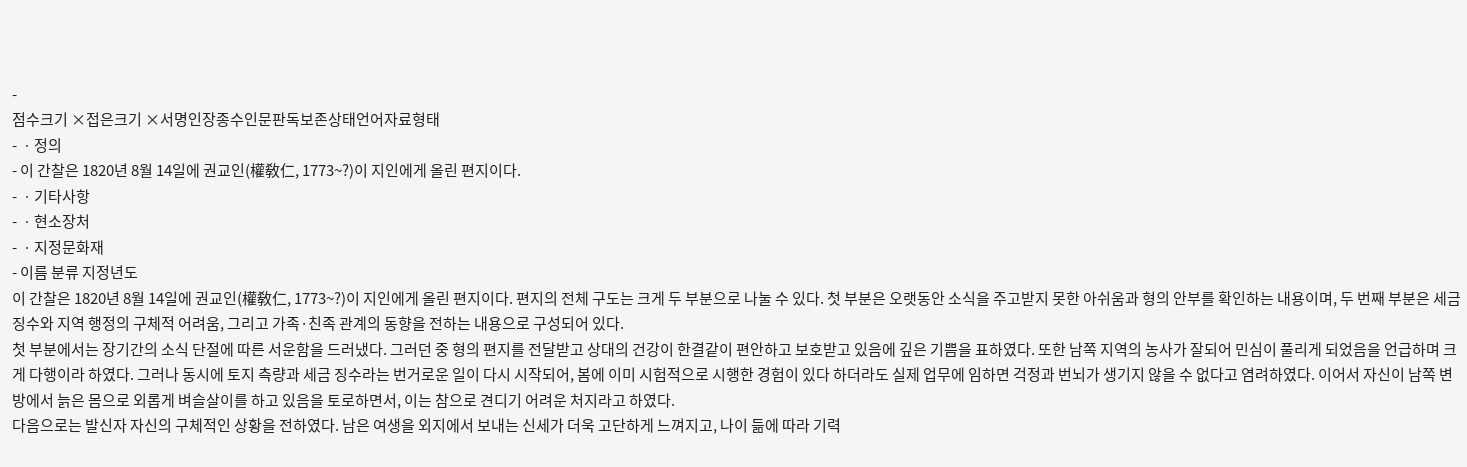-
점수크기 ×접은크기 ×서명인장종수인문판독보존상태언어자료형태
- ㆍ정의
- 이 간찰은 1820년 8월 14일에 권교인(權敎仁, 1773~?)이 지인에게 올린 편지이다.
- ㆍ기타사항
- ㆍ현소장처
- ㆍ지정문화재
- 이름 분류 지정년도
이 간찰은 1820년 8월 14일에 권교인(權敎仁, 1773~?)이 지인에게 올린 편지이다. 편지의 전체 구도는 크게 두 부분으로 나눌 수 있다. 첫 부분은 오랫동안 소식을 주고받지 못한 아쉬움과 형의 안부를 확인하는 내용이며, 두 번째 부분은 세금 징수와 지역 행정의 구체적 어려움, 그리고 가족·친족 관계의 동향을 전하는 내용으로 구성되어 있다.
첫 부분에서는 장기간의 소식 단절에 따른 서운함을 드러냈다. 그러던 중 형의 편지를 전달받고 상대의 건강이 한결같이 편안하고 보호받고 있음에 깊은 기쁨을 표하였다. 또한 남쪽 지역의 농사가 잘되어 민심이 풀리게 되었음을 언급하며 크게 다행이라 하였다. 그러나 동시에 토지 측량과 세금 징수라는 번거로운 일이 다시 시작되어, 봄에 이미 시험적으로 시행한 경험이 있다 하더라도 실제 업무에 임하면 걱정과 번뇌가 생기지 않을 수 없다고 염려하였다. 이어서 자신이 남쪽 변방에서 늙은 몸으로 외롭게 벼슬살이를 하고 있음을 토로하면서, 이는 참으로 견디기 어려운 처지라고 하였다.
다음으로는 발신자 자신의 구체적인 상황을 전하였다. 남은 여생을 외지에서 보내는 신세가 더욱 고단하게 느껴지고, 나이 듦에 따라 기력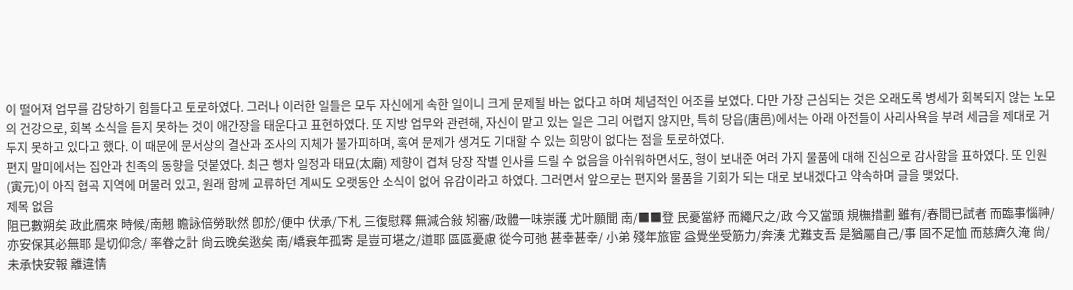이 떨어져 업무를 감당하기 힘들다고 토로하였다. 그러나 이러한 일들은 모두 자신에게 속한 일이니 크게 문제될 바는 없다고 하며 체념적인 어조를 보였다. 다만 가장 근심되는 것은 오래도록 병세가 회복되지 않는 노모의 건강으로, 회복 소식을 듣지 못하는 것이 애간장을 태운다고 표현하였다. 또 지방 업무와 관련해, 자신이 맡고 있는 일은 그리 어렵지 않지만, 특히 당읍(唐邑)에서는 아래 아전들이 사리사욕을 부려 세금을 제대로 거두지 못하고 있다고 했다. 이 때문에 문서상의 결산과 조사의 지체가 불가피하며, 혹여 문제가 생겨도 기대할 수 있는 희망이 없다는 점을 토로하였다.
편지 말미에서는 집안과 친족의 동향을 덧붙였다. 최근 행차 일정과 태묘(太廟) 제향이 겹쳐 당장 작별 인사를 드릴 수 없음을 아쉬워하면서도, 형이 보내준 여러 가지 물품에 대해 진심으로 감사함을 표하였다. 또 인원(寅元)이 아직 협곡 지역에 머물러 있고, 원래 함께 교류하던 계씨도 오랫동안 소식이 없어 유감이라고 하였다. 그러면서 앞으로는 편지와 물품을 기회가 되는 대로 보내겠다고 약속하며 글을 맺었다.
제목 없음
阻已數朔矣 政此鴈來 時候/南翹 瞻詠倍勞耿然 卽於/便中 伏承/下札 三復慰釋 無減合敍 矧審/政體一味崇護 尤叶願聞 南/■■登 民憂當紓 而繩尺之/政 今又當頭 規橅措劃 雖有/春間已試者 而臨事惱神/ 亦安保其必無耶 是切仰念/ 率眷之計 尙云晩矣逖矣 南/嶠衰年孤寄 是豈可堪之/道耶 區區憂慮 從今可弛 甚幸甚幸/ 小弟 殘年旅宦 益覺坐受筋力/奔湊 尤難支吾 是猶屬自己/事 固不足恤 而慈癠久淹 尙/未承快安報 離違情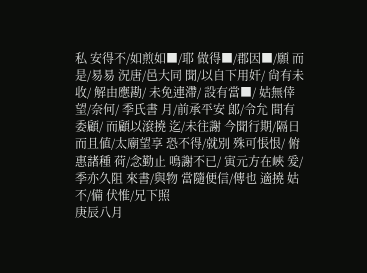私 安得不/如煎如■/耶 做得■/郡因■/願 而是/易易 況唐/邑大同 聞/以自下用奸/ 尙有未收/ 解由應勘/ 未免連滯/ 設有當■/ 姑無倖望/奈何/ 季氏書 月/前承平安 郞/令允 間有委顧/ 而顧以滾撓 迄/未往謝 今聞行期/隔日 而且値/太廟望享 恐不得/就別 殊可悵恨/ 俯惠諸種 荷/念勤止 鳴謝不已/ 寅元方在峽 爰/季亦久阻 來書/與物 當隨便信/傳也 適撓 姑不/備 伏惟/兄下照
庚辰八月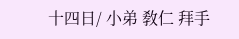十四日/ 小弟 敎仁 拜手